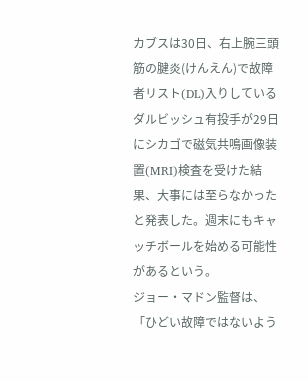カブスは30日、右上腕三頭筋の腱炎(けんえん)で故障者リスト(DL)入りしているダルビッシュ有投手が29日にシカゴで磁気共鳴画像装置(MRI)検査を受けた結果、大事には至らなかったと発表した。週末にもキャッチボールを始める可能性があるという。
ジョー・マドン監督は、「ひどい故障ではないよう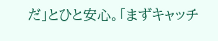だ」とひと安心。「まずキャッチ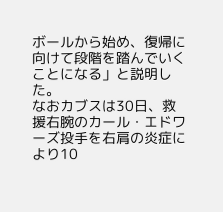ボールから始め、復帰に向けて段階を踏んでいくことになる」と説明した。
なおカブスは30日、救援右腕のカール・エドワーズ投手を右肩の炎症により10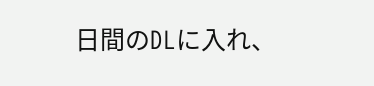日間のDLに入れ、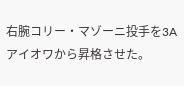右腕コリー・マゾーニ投手を3Aアイオワから昇格させた。